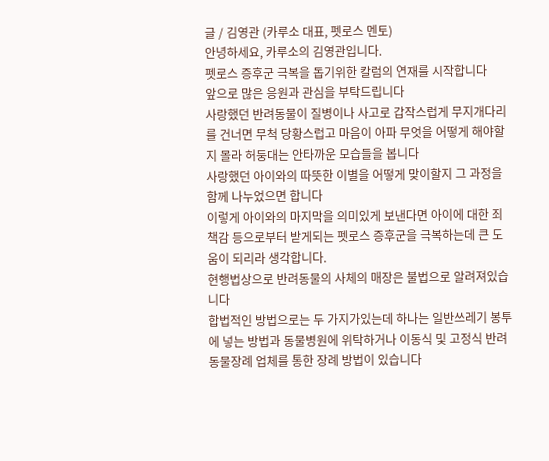글 / 김영관 (카루소 대표, 펫로스 멘토)
안녕하세요, 카루소의 김영관입니다.
펫로스 증후군 극복을 돕기위한 칼럼의 연재를 시작합니다
앞으로 많은 응원과 관심을 부탁드립니다
사랑했던 반려동물이 질병이나 사고로 갑작스럽게 무지개다리를 건너면 무척 당황스럽고 마음이 아파 무엇을 어떻게 해야할지 몰라 허둥대는 안타까운 모습들을 봅니다
사랑했던 아이와의 따뜻한 이별을 어떻게 맞이할지 그 과정을 함께 나누었으면 합니다
이렇게 아이와의 마지막을 의미있게 보낸다면 아이에 대한 죄책감 등으로부터 받게되는 펫로스 증후군을 극복하는데 큰 도움이 되리라 생각합니다.
현행법상으로 반려동물의 사체의 매장은 불법으로 알려져있습니다
합법적인 방법으로는 두 가지가있는데 하나는 일반쓰레기 봉투에 넣는 방법과 동물병원에 위탁하거나 이동식 및 고정식 반려동물장례 업체를 통한 장례 방법이 있습니다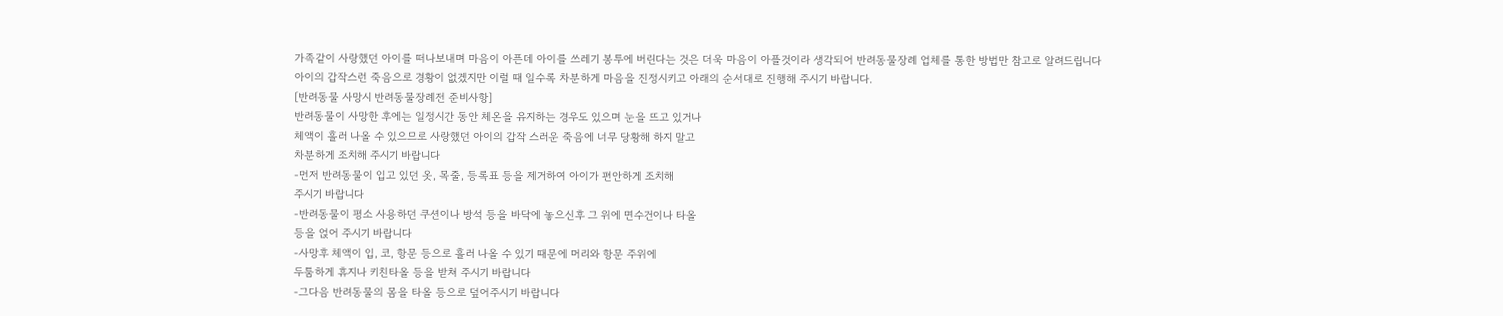가족같이 사랑했던 아이를 떠나보내며 마음이 아픈데 아이를 쓰레기 봉투에 버린다는 것은 더욱 마음이 아플것이라 생각되어 반려동물장례 업체를 통한 방법만 참고로 알려드립니다
아이의 갑작스런 죽음으로 경황이 없겠지만 이럴 때 일수록 차분하게 마음을 진정시키고 아래의 순서대로 진행해 주시기 바랍니다.
[반려동물 사망시 반려동물장례전 준비사항]
반려동물이 사망한 후에는 일정시간 동안 체온을 유지하는 경우도 있으며 눈을 뜨고 있거나
체액이 흘러 나올 수 있으므로 사랑했던 아이의 갑작 스러운 죽음에 너무 당황해 하지 말고
차분하게 조치해 주시기 바랍니다
-먼저 반려동물이 입고 있던 옷, 목줄, 등록표 등을 제거하여 아이가 편안하게 조치해
주시기 바랍니다
-반려동물이 평소 사용하던 쿠션이나 방석 등을 바닥에 놓으신후 그 위에 면수건이나 타올
등을 얹어 주시기 바랍니다
-사망후 체액이 입, 코, 항문 등으로 흘러 나올 수 있기 때문에 머리와 항문 주위에
두툼하게 휴지나 키친타올 등을 받쳐 주시기 바랍니다
-그다음 반려동물의 몸을 타올 등으로 덮어주시기 바랍니다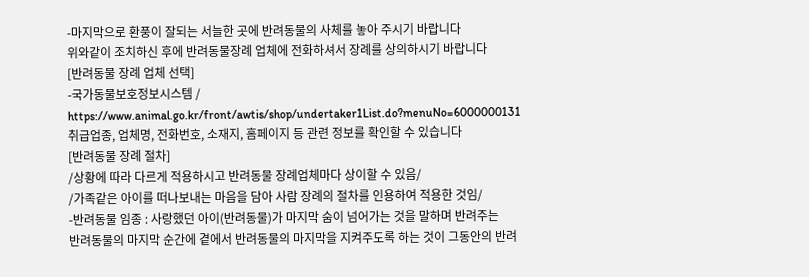-마지막으로 환풍이 잘되는 서늘한 곳에 반려동물의 사체를 놓아 주시기 바랍니다
위와같이 조치하신 후에 반려동물장례 업체에 전화하셔서 장례를 상의하시기 바랍니다
[반려동물 장례 업체 선택]
-국가동물보호정보시스템 / https://www.animal.go.kr/front/awtis/shop/undertaker1List.do?menuNo=6000000131
취급업종, 업체명, 전화번호, 소재지, 홈페이지 등 관련 정보를 확인할 수 있습니다
[반려동물 장례 절차]
/상황에 따라 다르게 적용하시고 반려동물 장례업체마다 상이할 수 있음/
/가족같은 아이를 떠나보내는 마음을 담아 사람 장례의 절차를 인용하여 적용한 것임/
-반려동물 임종 : 사랑했던 아이(반려동물)가 마지막 숨이 넘어가는 것을 말하며 반려주는
반려동물의 마지막 순간에 곁에서 반려동물의 마지막을 지켜주도록 하는 것이 그동안의 반려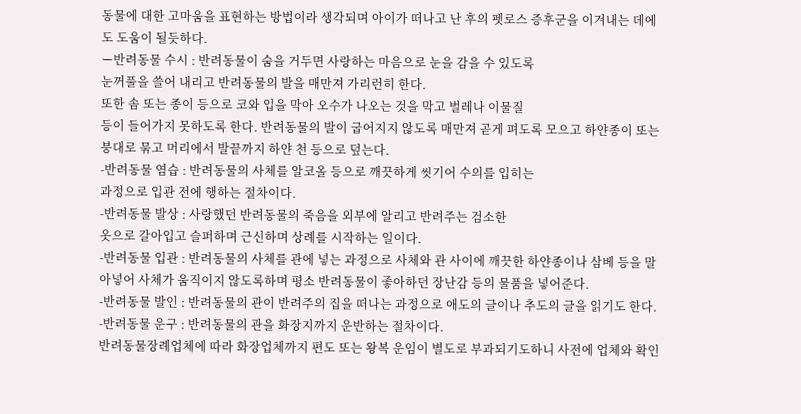동물에 대한 고마움을 표현하는 방법이라 생각되며 아이가 떠나고 난 후의 펫로스 증후군을 이겨내는 데에도 도움이 될듯하다.
ー반려동물 수시 : 반려동물이 숨을 거두면 사랑하는 마음으로 눈을 감을 수 있도록
눈꺼풀을 쓸어 내리고 반려동물의 발을 매만져 가리런히 한다.
또한 솜 또는 종이 등으로 코와 입을 막아 오수가 나오는 것을 막고 벌레나 이물질
등이 들어가지 못하도록 한다. 반려동물의 발이 굽어지지 않도록 매만져 곧게 펴도록 모으고 하얀종이 또는 붕대로 묶고 머리에서 발끝까지 하얀 천 등으로 덮는다.
-반려동물 염습 : 반려동물의 사체를 알코올 등으로 깨끗하게 씻기어 수의를 입히는
과정으로 입관 전에 행하는 절차이다.
-반려동물 발상 : 사랑했던 반려동물의 죽음을 외부에 알리고 반려주는 검소한
옷으로 갈아입고 슬퍼하며 근신하며 상례를 시작하는 일이다.
-반려동물 입관 : 반려동물의 사체를 관에 넣는 과정으로 사체와 관 사이에 깨끗한 하얀종이나 삼베 등을 말아넣어 사체가 움직이지 않도록하며 평소 반려동물이 좋아하던 장난감 등의 물품을 넣어준다.
-반려동물 발인 : 반려동물의 관이 반려주의 집을 떠나는 과정으로 애도의 글이나 추도의 글을 읽기도 한다.
-반려동물 운구 : 반려동물의 관을 화장지까지 운반하는 절차이다.
반려동물장례업체에 따라 화장업체까지 편도 또는 왕복 운임이 별도로 부과되기도하니 사전에 업체와 확인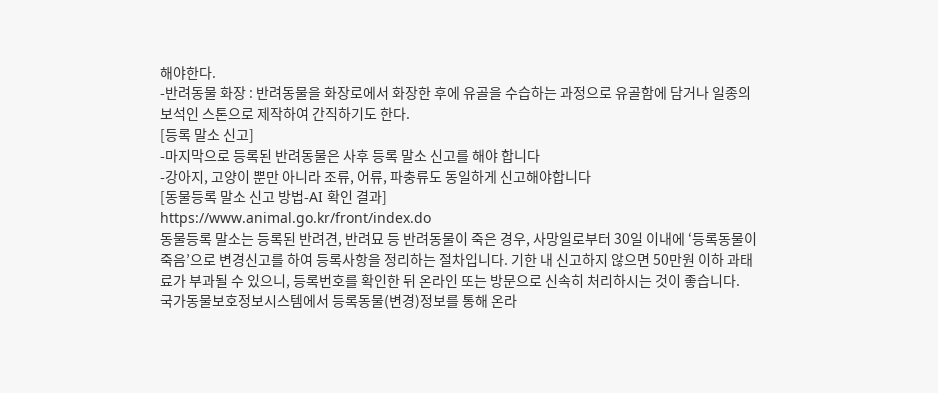해야한다.
-반려동물 화장 : 반려동물을 화장로에서 화장한 후에 유골을 수습하는 과정으로 유골함에 담거나 일종의 보석인 스톤으로 제작하여 간직하기도 한다.
[등록 말소 신고]
-마지막으로 등록된 반려동물은 사후 등록 말소 신고를 해야 합니다
-강아지, 고양이 뿐만 아니라 조류, 어류, 파충류도 동일하게 신고해야합니다
[동물등록 말소 신고 방법-AI 확인 결과]
https://www.animal.go.kr/front/index.do
동물등록 말소는 등록된 반려견, 반려묘 등 반려동물이 죽은 경우, 사망일로부터 30일 이내에 ‘등록동물이 죽음’으로 변경신고를 하여 등록사항을 정리하는 절차입니다. 기한 내 신고하지 않으면 50만원 이하 과태료가 부과될 수 있으니, 등록번호를 확인한 뒤 온라인 또는 방문으로 신속히 처리하시는 것이 좋습니다.
국가동물보호정보시스템에서 등록동물(변경)정보를 통해 온라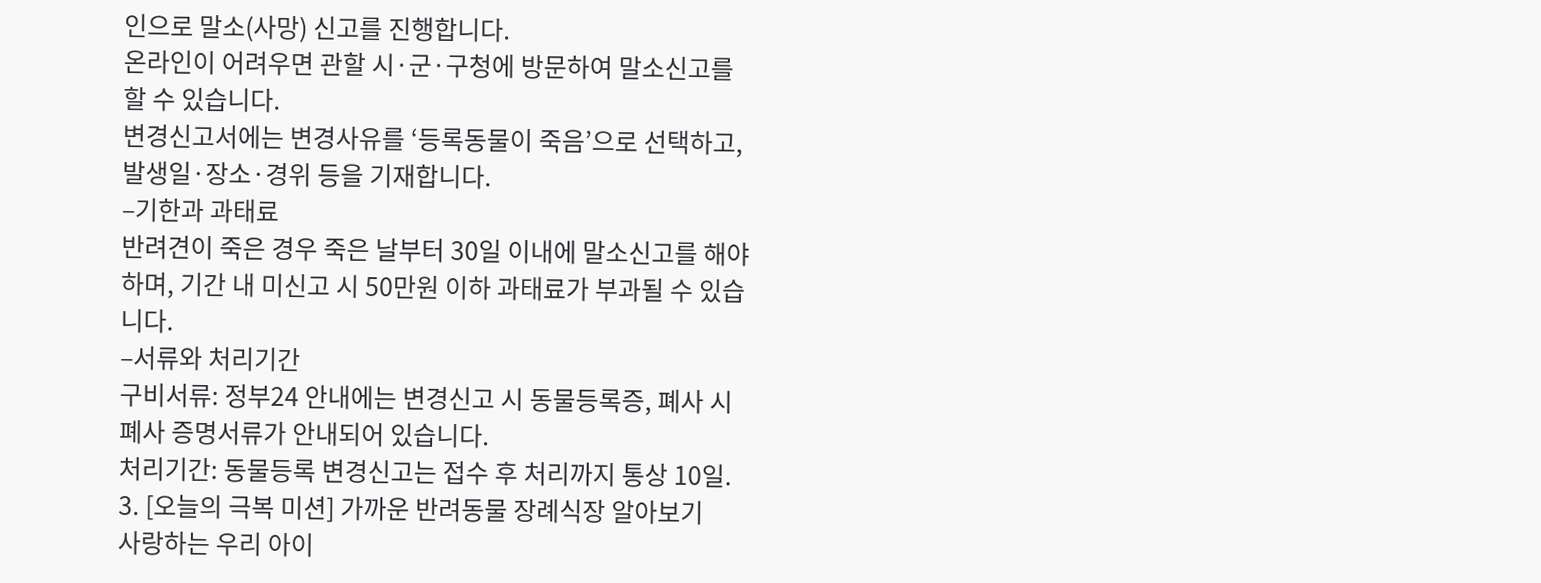인으로 말소(사망) 신고를 진행합니다.
온라인이 어려우면 관할 시·군·구청에 방문하여 말소신고를 할 수 있습니다.
변경신고서에는 변경사유를 ‘등록동물이 죽음’으로 선택하고, 발생일·장소·경위 등을 기재합니다.
–기한과 과태료
반려견이 죽은 경우 죽은 날부터 30일 이내에 말소신고를 해야 하며, 기간 내 미신고 시 50만원 이하 과태료가 부과될 수 있습니다.
–서류와 처리기간
구비서류: 정부24 안내에는 변경신고 시 동물등록증, 폐사 시 폐사 증명서류가 안내되어 있습니다.
처리기간: 동물등록 변경신고는 접수 후 처리까지 통상 10일.
3. [오늘의 극복 미션] 가까운 반려동물 장례식장 알아보기
사랑하는 우리 아이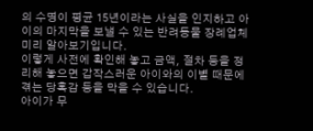의 수명이 평균 15년이라는 사실을 인지하고 아이의 마지막을 보낼 수 있는 반려동물 장례업체 미리 알아보기입니다.
이렇게 사전에 확인해 놓고 금액, 절차 등을 정리해 놓으면 갑작스러운 아이와의 이별 때문에 겪는 당혹감 등을 막을 수 있습니다.
아이가 무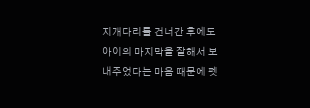지개다리를 건너간 후에도 아이의 마지막을 잘해서 보내주었다는 마음 때문에 펫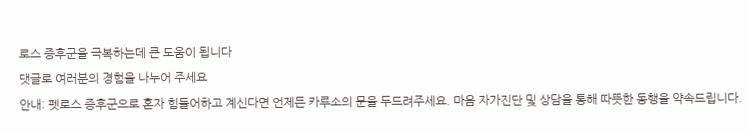로스 증후군을 극복하는데 큰 도움이 됩니다
댓글로 여러분의 경험을 나누어 주세요
안내: 펫로스 증후군으로 혼자 힘들어하고 계신다면 언제든 카루소의 문을 두드려주세요. 마음 자가진단 및 상담을 통해 따뜻한 동행을 약속드립니다.